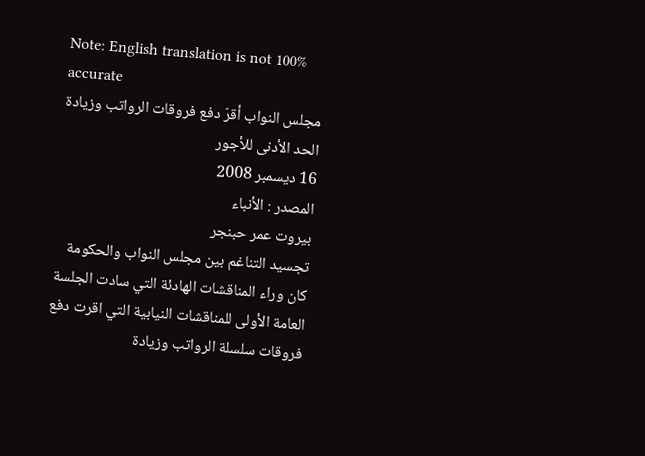Note: English translation is not 100% accurate
مجلس النواب أقرّ دفع فروقات الرواتب وزيادة الحد الأدنى للأجور
16 ديسمبر 2008
المصدر : الأنباء
بيروت عمر حبنجر
تجسيد التناغم بين مجلس النواب والحكومة كان وراء المناقشات الهادئة التي سادت الجلسة العامة الأولى للمناقشات النيابية التي اقرت دفع فروقات سلسلة الرواتب وزيادة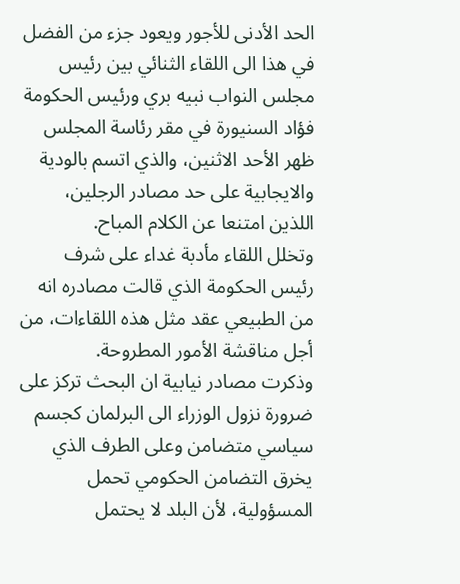الحد الأدنى للأجور ويعود جزء من الفضل في هذا الى اللقاء الثنائي بين رئيس مجلس النواب نبيه بري ورئيس الحكومة فؤاد السنيورة في مقر رئاسة المجلس ظهر الأحد الاثنين، والذي اتسم بالودية والايجابية على حد مصادر الرجلين، اللذين امتنعا عن الكلام المباح.
وتخلل اللقاء مأدبة غداء على شرف رئيس الحكومة الذي قالت مصادره انه من الطبيعي عقد مثل هذه اللقاءات، من أجل مناقشة الأمور المطروحة.
وذكرت مصادر نيابية ان البحث تركز على ضرورة نزول الوزراء الى البرلمان كجسم سياسي متضامن وعلى الطرف الذي يخرق التضامن الحكومي تحمل المسؤولية، لأن البلد لا يحتمل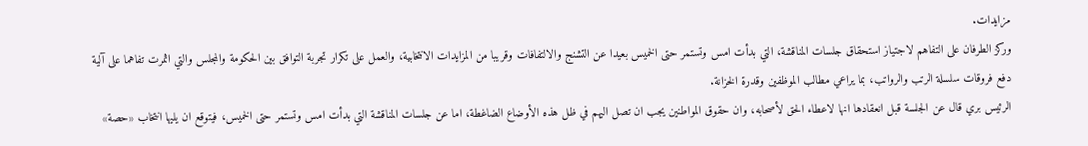مزايدات.
وركز الطرفان على التفاهم لاجتياز استحقاق جلسات المناقشة، التي بدأت امس وتستمر حتى الخميس بعيدا عن التشنج والالتفافات وقريبا من المزايدات الانتخابية، والعمل على تكرار تجربة التوافق بين الحكومة والمجلس والتي اثمرت تفاهما على آلية دفع فروقات سلسلة الرتب والرواتب، بما يراعي مطالب الموظفين وقدرة الخزانة.
الرئيس بري قال عن الجلسة قبل انعقادها انها لاعطاء الحق لأصحابه، وان حقوق المواطنين يجب ان تصل اليهم في ظل هذه الأوضاع الضاغطة، اما عن جلسات المناقشة التي بدأت امس وتستمر حتى الخميس، فيتوقع ان يليها انتخاب «حصة»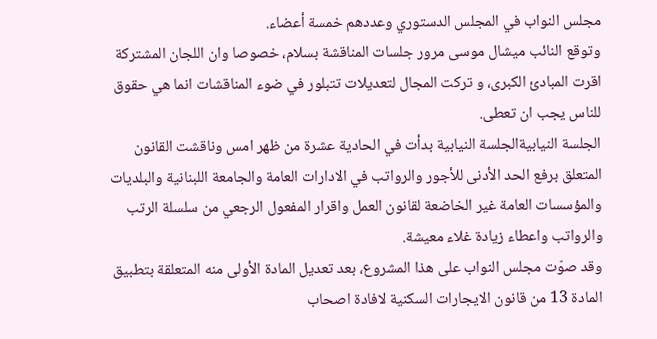مجلس النواب في المجلس الدستوري وعددهم خمسة أعضاء.
وتوقع النائب ميشال موسى مرور جلسات المناقشة بسلام، خصوصا وان اللجان المشتركة اقرت المبادئ الكبرى، و تركت المجال لتعديلات تتبلور في ضوء المناقشات انما هي حقوق للناس يجب ان تعطى.
الجلسة النيابيةالجلسة النيابية بدأت في الحادية عشرة من ظهر امس وناقشت القانون المتعلق برفع الحد الأدنى للأجور والرواتب في الادارات العامة والجامعة اللبنانية والبلديات والمؤسسات العامة غير الخاضعة لقانون العمل واقرار المفعول الرجعي من سلسلة الرتب والرواتب واعطاء زيادة غلاء معيشة.
وقد صوّت مجلس النواب على هذا المشروع، بعد تعديل المادة الأولى منه المتعلقة بتطبيق المادة 13 من قانون الايجارات السكنية لافادة اصحاب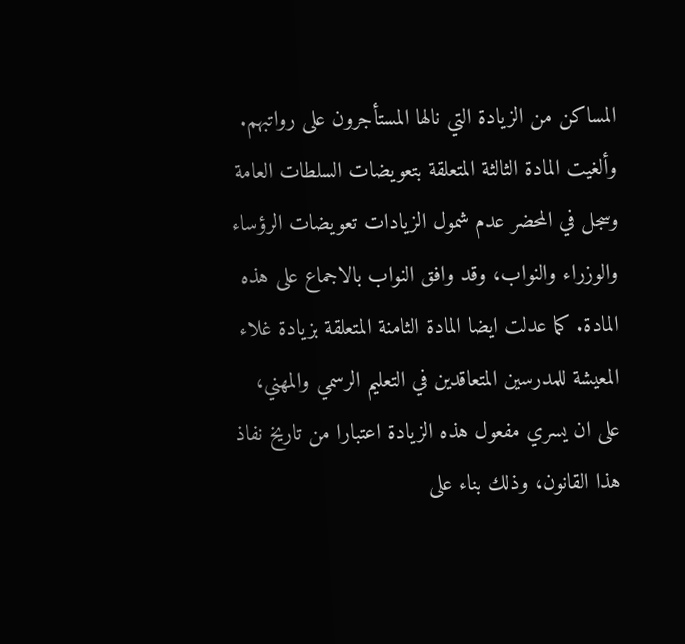المساكن من الزيادة التي نالها المستأجرون على رواتبهم. وألغيت المادة الثالثة المتعلقة بتعويضات السلطات العامة وسجل في المحضر عدم شمول الزيادات تعويضات الرؤساء والوزراء والنواب، وقد وافق النواب بالاجماع على هذه المادة. كما عدلت ايضا المادة الثامنة المتعلقة بزيادة غلاء المعيشة للمدرسين المتعاقدين في التعليم الرسمي والمهني، على ان يسري مفعول هذه الزيادة اعتبارا من تاريخ نفاذ هذا القانون، وذلك بناء على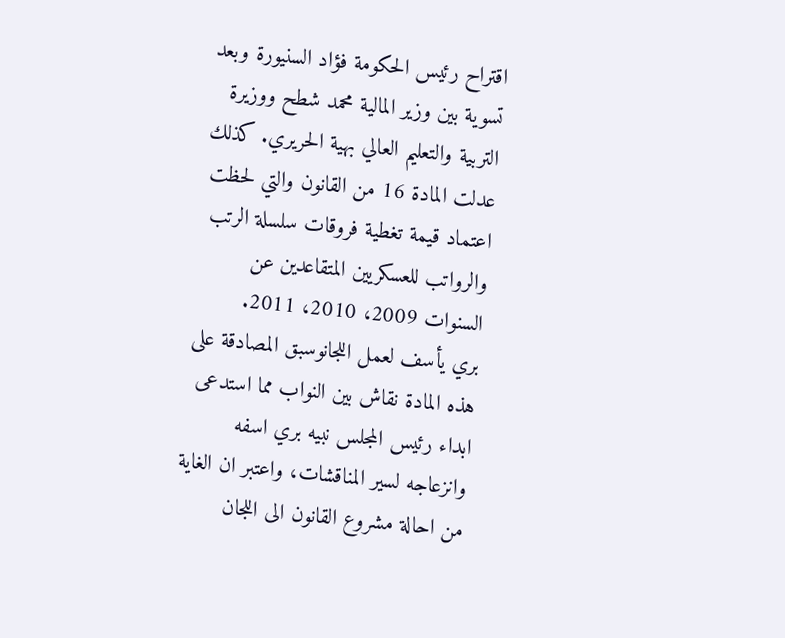اقتراح رئيس الحكومة فؤاد السنيورة وبعد تسوية بين وزير المالية محمد شطح ووزيرة التربية والتعليم العالي بهية الحريري. كذلك عدلت المادة 16 من القانون والتي لحظت اعتماد قيمة تغطية فروقات سلسلة الرتب والرواتب للعسكريين المتقاعدين عن السنوات 2009، 2010، 2011.
بري يأسف لعمل اللجانوسبق المصادقة على هذه المادة نقاش بين النواب مما استدعى ابداء رئيس المجلس نبيه بري اسفه وانزعاجه لسير المناقشات، واعتبر ان الغاية من احالة مشروع القانون الى اللجان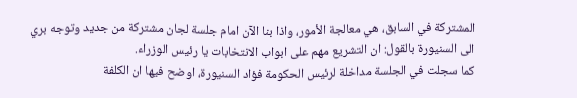المشتركة في السابق، هي معالجة الأمور، واذا بنا الآن امام جلسة لجان مشتركة من جديد وتوجه بري الى السنيورة بالقول: ان التشريع مهم على ابواب الانتخابات يا رئيس الوزراء.
كما سجلت في الجلسة مداخلة لرئيس الحكومة فؤاد السنيورة، اوضح فيها ان الكلفة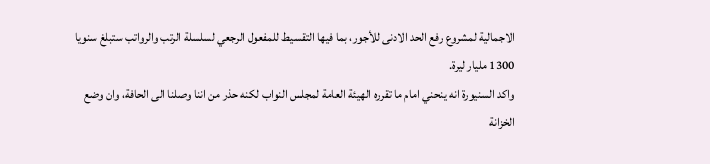الاجمالية لمشروع رفع الحد الادنى للأجور، بما فيها التقسيط للمفعول الرجعي لسلسلة الرتب والرواتب ستبلغ سنويا 1300 مليار ليرة.
واكد السنيورة انه ينحني امام ما تقرره الهيئة العامة لمجلس النواب لكنه حذر من اننا وصلنا الى الحافة، وان وضع الخزانة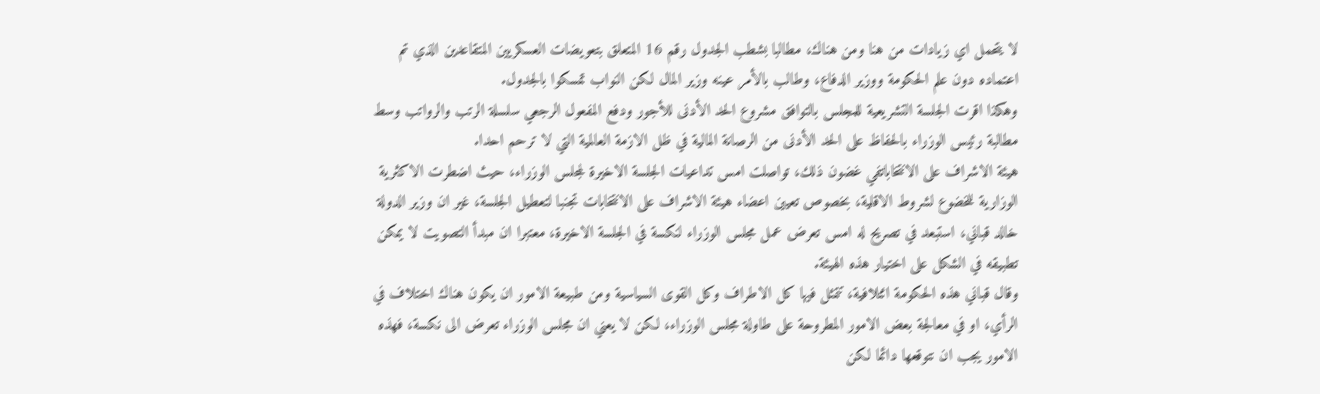لا يتحمل اي زيادات من هنا ومن هناك، مطالبا بشطب الجدول رقم 16 المتعلق بتعويضات العسكريين المتقاعدين الذي تم اعتماده دون علم الحكومة ووزير الدفاع، وطالب بالأمر عينه وزير المال لكن النواب تمسكوا بالجدول.
وهكذا اقرت الجلسة التشريعية للمجلس بالتوافق مشروع الحد الأدنى للأجور ودفع المفعول الرجعي سلسلة الرتب والرواتب وسط مطالبة رئيس الوزراء بالحفاظ على الحد الأدنى من الرصانة المالية في ظل الازمة العالمية التي لا ترحم احدا.
هيئة الاشراف على الانتخاباتفي غضون ذلك، تواصلت امس تداعيات الجلسة الاخيرة لمجلس الوزراء، حيث اضطرت الاكثرية الوزارية للخضوع لشروط الاقلية، بخصوص تعيين اعضاء هيئة الاشراف على الانتخابات تجنبا لتعطيل الجلسة، غير ان وزير الدولة خالد قباني، استبعد في تصريح له امس تعرض عمل مجلس الوزراء لنكسة في الجلسة الاخيرة، معتبرا ان مبدأ التصويت لا يمكن تطبيقه في الشكل على اختيار هذه الهيئة.
وقال قباني هذه الحكومة ائتلافية، تتمثل فيها كل الاطراف وكل القوى السياسية ومن طبيعة الامور ان يكون هناك اختلاف في الرأي، او في معالجة بعض الامور المطروحة على طاولة مجلس الوزراء، لكن لا يعني ان مجلس الوزراء تعرض الى نكسة، فهذه الامور يجب ان نتوقعها دائما لكن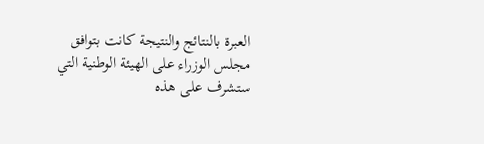العبرة بالنتائج والنتيجة كانت بتوافق مجلس الوزراء على الهيئة الوطنية التي ستشرف على هذه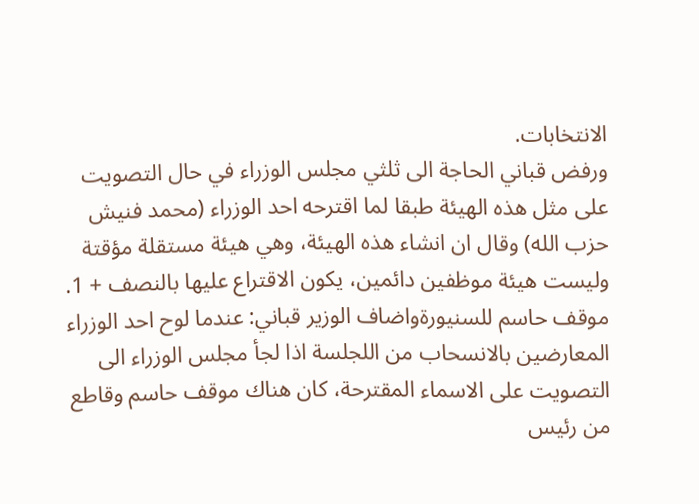الانتخابات.
ورفض قباني الحاجة الى ثلثي مجلس الوزراء في حال التصويت على مثل هذه الهيئة طبقا لما اقترحه احد الوزراء (محمد فنيش حزب الله) وقال ان انشاء هذه الهيئة، وهي هيئة مستقلة مؤقتة وليست هيئة موظفين دائمين، يكون الاقتراع عليها بالنصف + 1.
موقف حاسم للسنيورةواضاف الوزير قباني: عندما لوح احد الوزراء المعارضين بالانسحاب من اللجلسة اذا لجأ مجلس الوزراء الى التصويت على الاسماء المقترحة، كان هناك موقف حاسم وقاطع من رئيس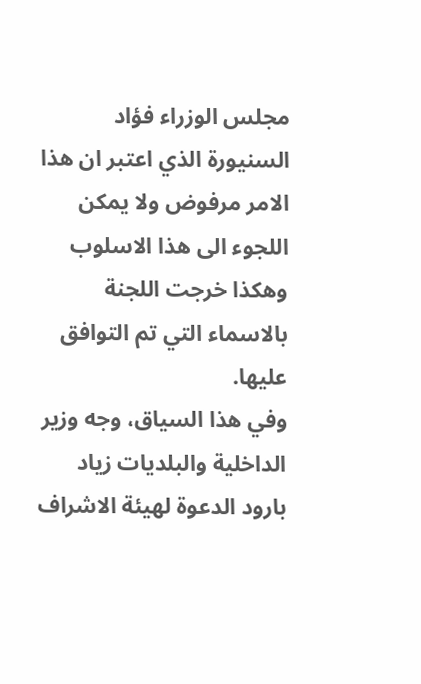مجلس الوزراء فؤاد السنيورة الذي اعتبر ان هذا الامر مرفوض ولا يمكن اللجوء الى هذا الاسلوب وهكذا خرجت اللجنة بالاسماء التي تم التوافق عليها.
وفي هذا السياق، وجه وزير الداخلية والبلديات زياد بارود الدعوة لهيئة الاشراف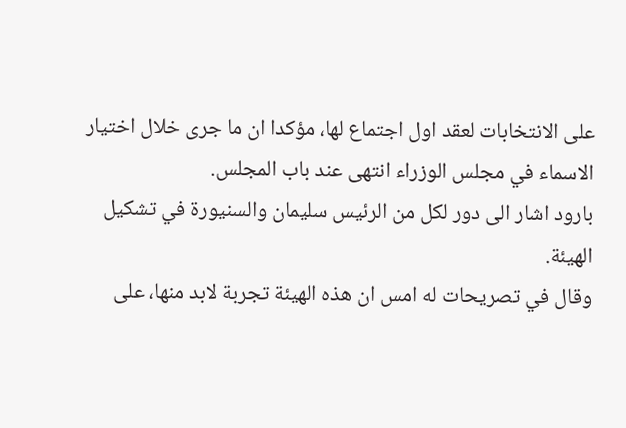على الانتخابات لعقد اول اجتماع لها، مؤكدا ان ما جرى خلال اختيار الاسماء في مجلس الوزراء انتهى عند باب المجلس.
بارود اشار الى دور لكل من الرئيس سليمان والسنيورة في تشكيل الهيئة.
وقال في تصريحات له امس ان هذه الهيئة تجربة لابد منها، على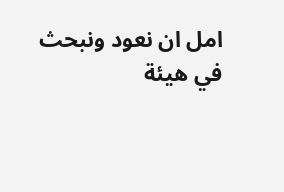امل ان نعود ونبحث في هيئة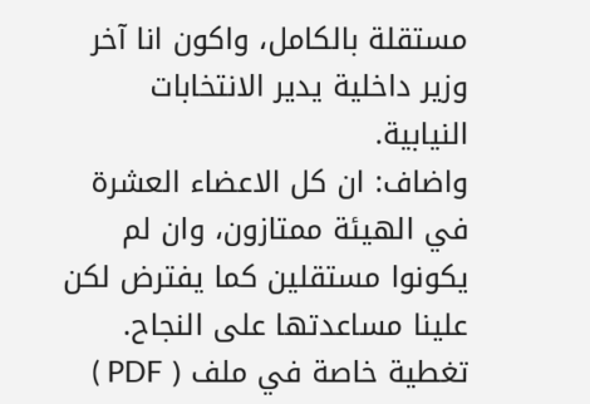مستقلة بالكامل، واكون انا آخر وزير داخلية يدير الانتخابات النيابية.
واضاف: ان كل الاعضاء العشرة في الهيئة ممتازون، وان لم يكونوا مستقلين كما يفترض لكن علينا مساعدتها على النجاح.
تغطية خاصة في ملف ( PDF )